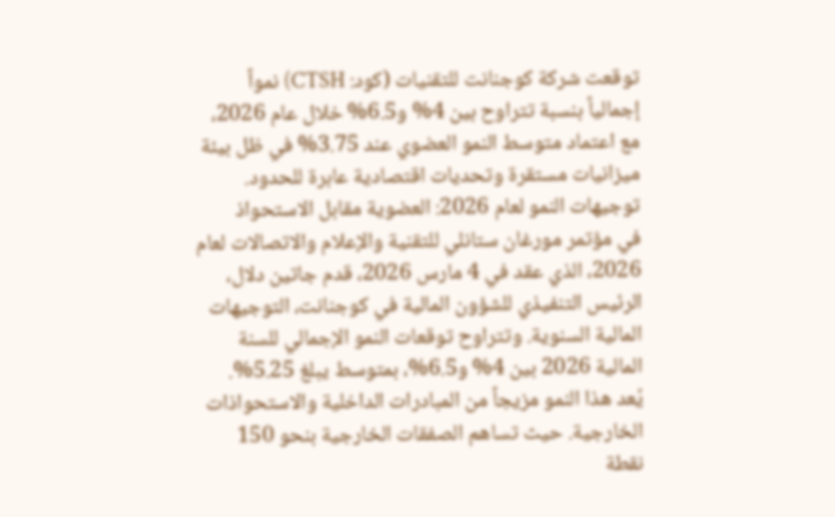توقعت شركة كوجنانت للتقنيات (كود: CTSH) نمواً إجمالياً بنسبة تتراوح بين 4% و6.5% خلال عام 2026، مع اعتماد متوسط النمو العضوي عند 3.75% في ظل بيئة ميزانيات مستقرة وتحديات اقتصادية عابرة للحدود.
توجيهات النمو لعام 2026: العضوية مقابل الاستحواذ
في مؤتمر مورغان ستانلي للتقنية والإعلام والاتصالات لعام 2026، الذي عقد في 4 مارس 2026، قدم جاتين دلال، الرئيس التنفيذي للشؤون المالية في كوجنانت، التوجيهات المالية السنوية. وتتراوح توقعات النمو الإجمالي للسنة المالية 2026 بين 4% و6.5%، بمتوسط يبلغ 5.25%.
يُعد هذا النمو مزيجاً من المبادرات الداخلية والاستحواذات الخارجية. حيث تساهم الصفقات الخارجية بنحو 150 نقطة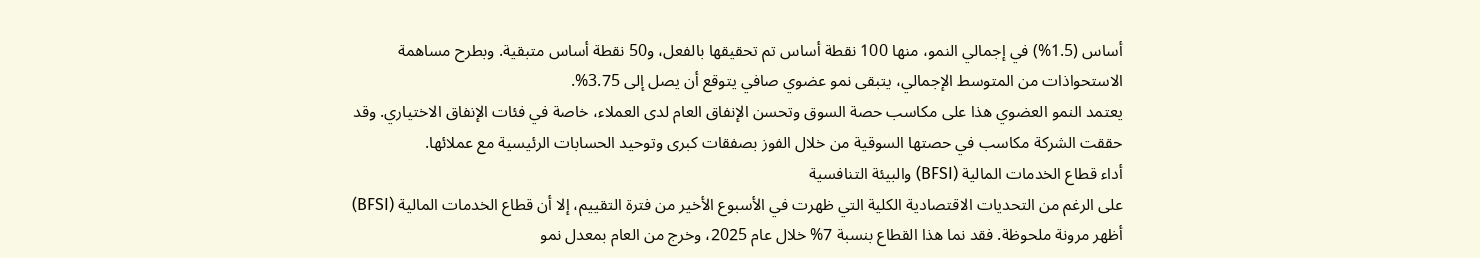أساس (1.5%) في إجمالي النمو، منها 100 نقطة أساس تم تحقيقها بالفعل، و50 نقطة أساس متبقية. وبطرح مساهمة الاستحواذات من المتوسط الإجمالي، يتبقى نمو عضوي صافي يتوقع أن يصل إلى 3.75%.
يعتمد النمو العضوي هذا على مكاسب حصة السوق وتحسن الإنفاق العام لدى العملاء، خاصة في فئات الإنفاق الاختياري. وقد حققت الشركة مكاسب في حصتها السوقية من خلال الفوز بصفقات كبرى وتوحيد الحسابات الرئيسية مع عملائها.
أداء قطاع الخدمات المالية (BFSI) والبيئة التنافسية
على الرغم من التحديات الاقتصادية الكلية التي ظهرت في الأسبوع الأخير من فترة التقييم، إلا أن قطاع الخدمات المالية (BFSI) أظهر مرونة ملحوظة. فقد نما هذا القطاع بنسبة 7% خلال عام 2025، وخرج من العام بمعدل نمو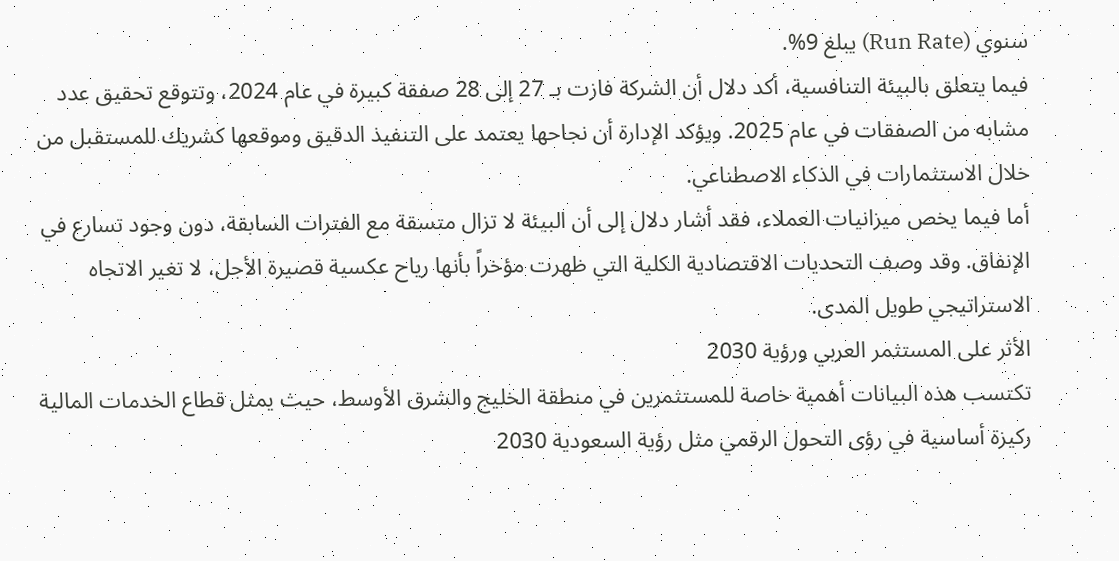سنوي (Run Rate) يبلغ 9%.
فيما يتعلق بالبيئة التنافسية، أكد دلال أن الشركة فازت بـ 27 إلى 28 صفقة كبيرة في عام 2024، وتتوقع تحقيق عدد مشابه من الصفقات في عام 2025. ويؤكد الإدارة أن نجاحها يعتمد على التنفيذ الدقيق وموقعها كشريك للمستقبل من خلال الاستثمارات في الذكاء الاصطناعي.
أما فيما يخص ميزانيات العملاء، فقد أشار دلال إلى أن البيئة لا تزال متسقة مع الفترات السابقة، دون وجود تسارع في الإنفاق. وقد وصف التحديات الاقتصادية الكلية التي ظهرت مؤخراً بأنها رياح عكسية قصيرة الأجل، لا تغير الاتجاه الاستراتيجي طويل المدى.
الأثر على المستثمر العربي ورؤية 2030
تكتسب هذه البيانات أهمية خاصة للمستثمرين في منطقة الخليج والشرق الأوسط، حيث يمثل قطاع الخدمات المالية ركيزة أساسية في رؤى التحول الرقمي مثل رؤية السعودية 2030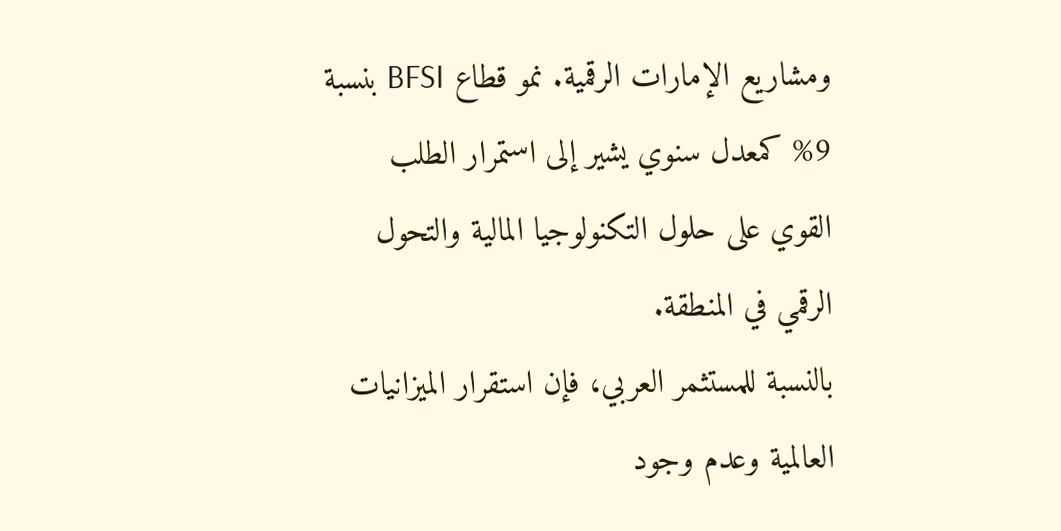ومشاريع الإمارات الرقمية. نمو قطاع BFSI بنسبة 9% كمعدل سنوي يشير إلى استمرار الطلب القوي على حلول التكنولوجيا المالية والتحول الرقمي في المنطقة.
بالنسبة للمستثمر العربي، فإن استقرار الميزانيات العالمية وعدم وجود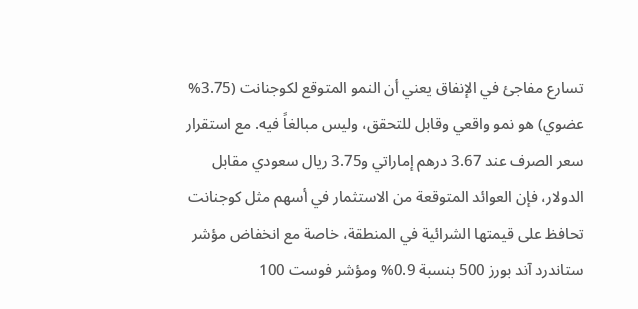تسارع مفاجئ في الإنفاق يعني أن النمو المتوقع لكوجنانت (3.75% عضوي) هو نمو واقعي وقابل للتحقق، وليس مبالغاً فيه. مع استقرار سعر الصرف عند 3.67 درهم إماراتي و3.75 ريال سعودي مقابل الدولار، فإن العوائد المتوقعة من الاستثمار في أسهم مثل كوجنانت تحافظ على قيمتها الشرائية في المنطقة، خاصة مع انخفاض مؤشر ستاندرد آند بورز 500 بنسبة 0.9% ومؤشر فوست 100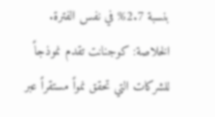بنسبة 2.7% في نفس الفترة.
الخلاصة: كوجنانت تقدم نموذجاً للشركات التي تحقق نمواً مستقراً عبر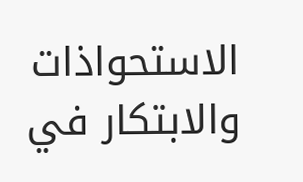الاستحواذات والابتكار في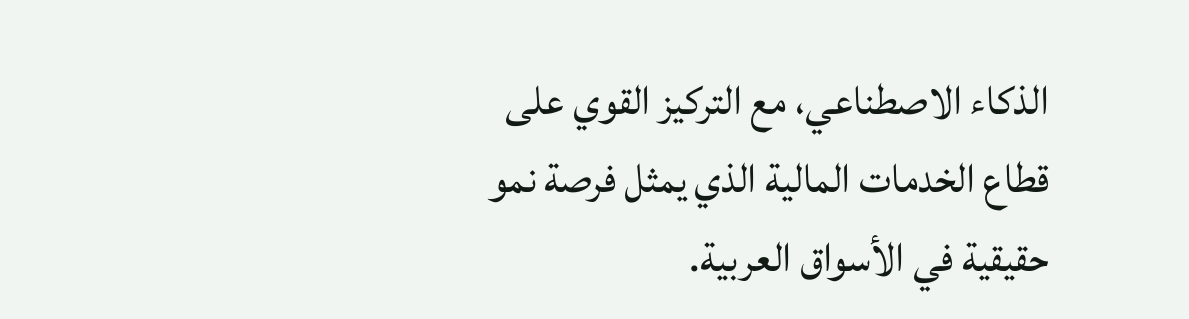الذكاء الاصطناعي، مع التركيز القوي على قطاع الخدمات المالية الذي يمثل فرصة نمو حقيقية في الأسواق العربية.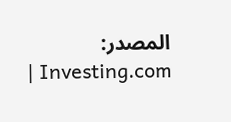المصدر: Investing.com |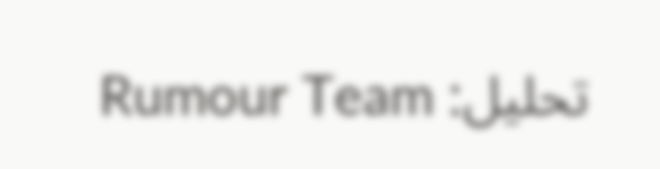تحليل: Rumour Team